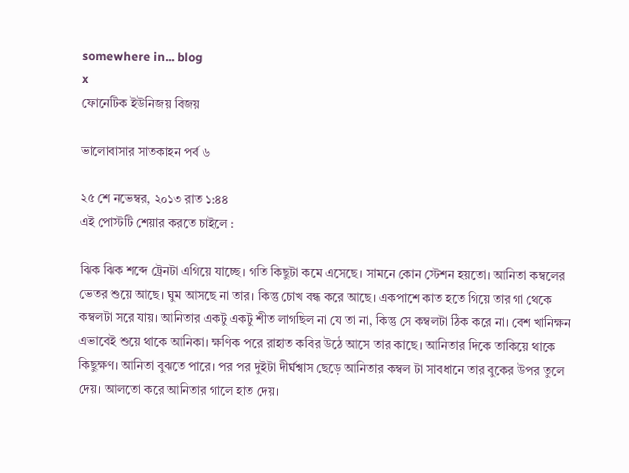somewhere in... blog
x
ফোনেটিক ইউনিজয় বিজয়

ভালোবাসার সাতকাহন পর্ব ৬

২৫ শে নভেম্বর, ২০১৩ রাত ১:৪৪
এই পোস্টটি শেয়ার করতে চাইলে :

ঝিক ঝিক শব্দে ট্রেনটা এগিয়ে যাচ্ছে। গতি কিছুটা কমে এসেছে। সামনে কোন স্টেশন হয়তো। আনিতা কম্বলের ভেতর শুয়ে আছে। ঘুম আসছে না তার। কিন্তু চোখ বন্ধ করে আছে। একপাশে কাত হতে গিয়ে তার গা থেকে কম্বলটা সরে যায়। আনিতার একটু একটু শীত লাগছিল না যে তা না, কিন্তু সে কম্বলটা ঠিক করে না। বেশ খানিক্ষন এভাবেই শুয়ে থাকে আনিকা। ক্ষণিক পরে রাহাত কবির উঠে আসে তার কাছে। আনিতার দিকে তাকিয়ে থাকে কিছুক্ষণ। আনিতা বুঝতে পারে। পর পর দুইটা দীর্ঘশ্বাস ছেড়ে আনিতার কম্বল টা সাবধানে তার বুকের উপর তুলে দেয়। আলতো করে আনিতার গালে হাত দেয়।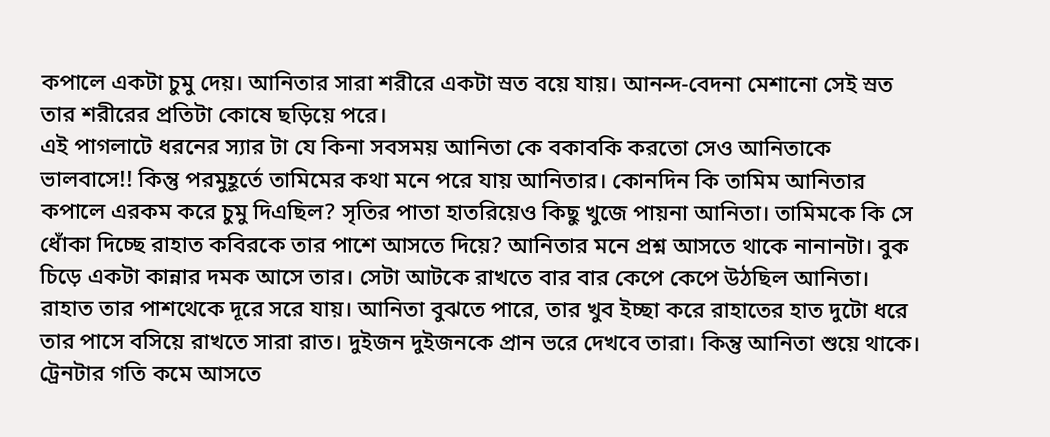কপালে একটা চুমু দেয়। আনিতার সারা শরীরে একটা স্রত বয়ে যায়। আনন্দ-বেদনা মেশানো সেই স্রত তার শরীরের প্রতিটা কোষে ছড়িয়ে পরে।
এই পাগলাটে ধরনের স্যার টা যে কিনা সবসময় আনিতা কে বকাবকি করতো সেও আনিতাকে ভালবাসে!! কিন্তু পরমুহূর্তে তামিমের কথা মনে পরে যায় আনিতার। কোনদিন কি তামিম আনিতার কপালে এরকম করে চুমু দিএছিল? সৃতির পাতা হাতরিয়েও কিছু খুজে পায়না আনিতা। তামিমকে কি সে ধোঁকা দিচ্ছে রাহাত কবিরকে তার পাশে আসতে দিয়ে? আনিতার মনে প্রশ্ন আসতে থাকে নানানটা। বুক চিড়ে একটা কান্নার দমক আসে তার। সেটা আটকে রাখতে বার বার কেপে কেপে উঠছিল আনিতা। রাহাত তার পাশথেকে দূরে সরে যায়। আনিতা বুঝতে পারে, তার খুব ইচ্ছা করে রাহাতের হাত দুটো ধরে তার পাসে বসিয়ে রাখতে সারা রাত। দুইজন দুইজনকে প্রান ভরে দেখবে তারা। কিন্তু আনিতা শুয়ে থাকে।
ট্রেনটার গতি কমে আসতে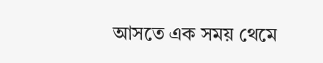আসতে এক সময় থেমে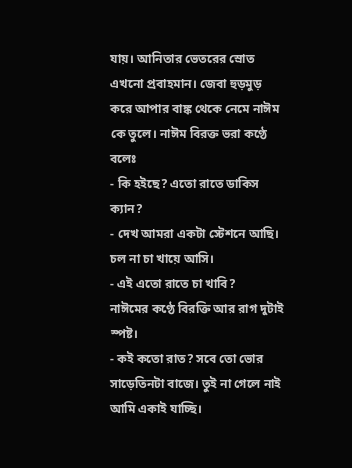যায়। আনিতার ভেতরের স্রোত এখনো প্রবাহমান। জেবা হুড়মুড় করে আপার বাঙ্ক থেকে নেমে নাঈম কে তুলে। নাঈম বিরক্ত ভরা কণ্ঠে বলেঃ
- কি হইছে? এতো রাতে ডাকিস ক্যান?
- দেখ আমরা একটা স্টেশনে আছি। চল না চা খায়ে আসি।
- এই এতো রাতে চা খাবি?
নাঈমের কণ্ঠে বিরক্তি আর রাগ দুটাই স্পষ্ট।
- কই কতো রাত? সবে তো ভোর সাড়েতিনটা বাজে। তুই না গেলে নাই আমি একাই যাচ্ছি।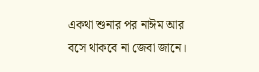একথা শুনার পর নাঈম আর বসে থাকবে না জেবা জানে।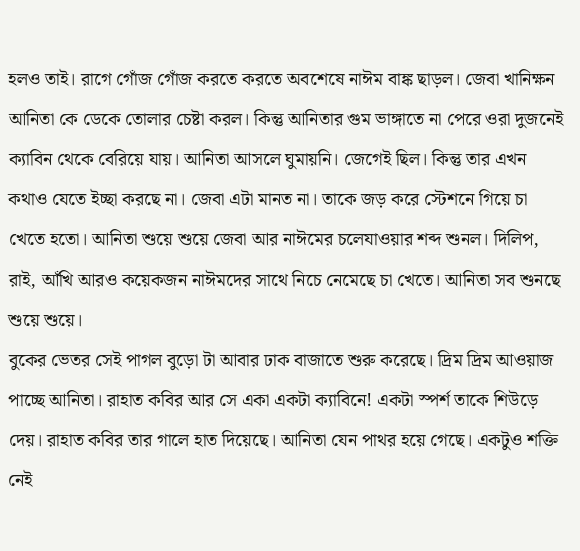হলও তাই। রাগে গোঁজ গোঁজ করতে করতে অবশেষে নাঈম বাঙ্ক ছাড়ল। জেবা খানিক্ষন আনিতা কে ডেকে তোলার চেষ্টা করল। কিন্তু আনিতার গুম ভাঙ্গাতে না পেরে ওরা দুজনেই ক্যাবিন থেকে বেরিয়ে যায়। আনিতা আসলে ঘুমায়নি। জেগেই ছিল। কিন্তু তার এখন কথাও যেতে ইচ্ছা করছে না। জেবা এটা মানত না। তাকে জড় করে স্টেশনে গিয়ে চা খেতে হতো। আনিতা শুয়ে শুয়ে জেবা আর নাঈমের চলেযাওয়ার শব্দ শুনল। দিলিপ, রাই, আঁখি আরও কয়েকজন নাঈমদের সাথে নিচে নেমেছে চা খেতে। আনিতা সব শুনছে শুয়ে শুয়ে।
বুকের ভেতর সেই পাগল বুড়ো টা আবার ঢাক বাজাতে শুরু করেছে। দ্রিম দ্রিম আওয়াজ পাচ্ছে আনিতা। রাহাত কবির আর সে একা একটা ক্যাবিনে! একটা স্পর্শ তাকে শিউড়ে দেয়। রাহাত কবির তার গালে হাত দিয়েছে। আনিতা যেন পাথর হয়ে গেছে। একটুও শক্তি নেই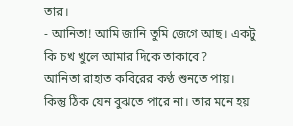তার।
- আনিতা! আমি জানি তুমি জেগে আছ। একটু কি চখ খুলে আমার দিকে তাকাবে?
আনিতা রাহাত কবিরের কণ্ঠ শুনতে পায়। কিন্তু ঠিক যেন বুঝতে পারে না। তার মনে হয়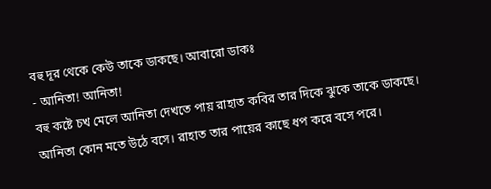বহু দূর থেকে কেউ তাকে ডাকছে। আবারো ডাকঃ
- আনিতা! আনিতা!
বহু কষ্টে চখ মেলে আনিতা দেখতে পায় রাহাত কবির তার দিকে ঝুকে তাকে ডাকছে। আনিতা কোন মতে উঠে বসে। রাহাত তার পায়ের কাছে ধপ করে বসে পরে।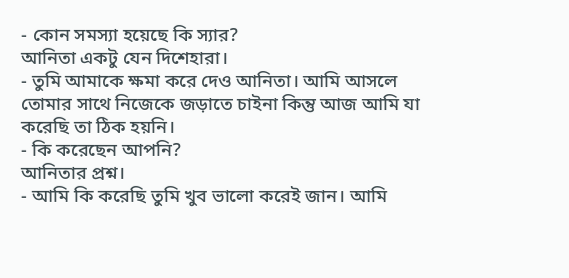- কোন সমস্যা হয়েছে কি স্যার?
আনিতা একটু যেন দিশেহারা।
- তুমি আমাকে ক্ষমা করে দেও আনিতা। আমি আসলে তোমার সাথে নিজেকে জড়াতে চাইনা কিন্তু আজ আমি যা করেছি তা ঠিক হয়নি।
- কি করেছেন আপনি?
আনিতার প্রশ্ন।
- আমি কি করেছি তুমি খুব ভালো করেই জান। আমি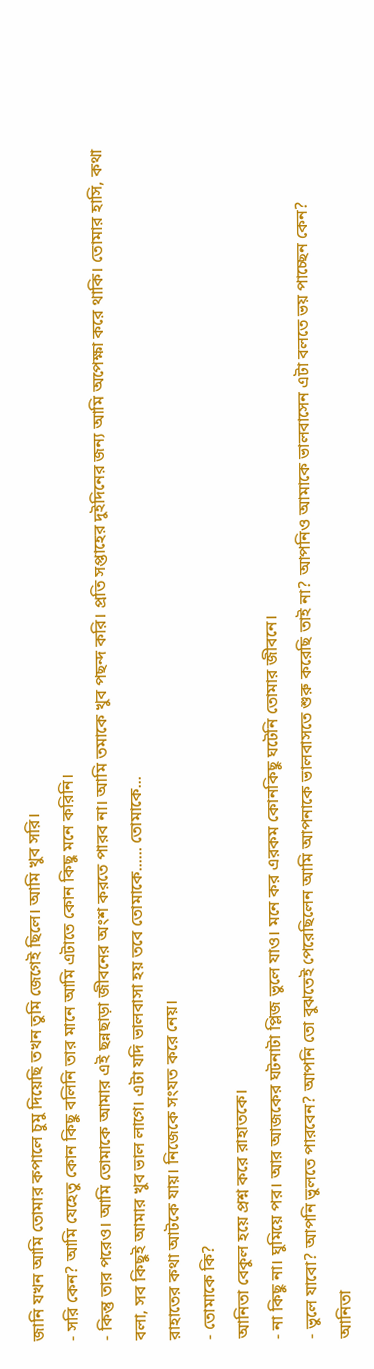জানি যখন আমি তোমার কপালে চুমু দিয়েছি তখন তুমি জেগেই ছিলে। আমি খুব সরি।
- সরি কেন? আমি যেহেতু কোন কিছু বলিনি তার মানে আমি এটাতে কোন কিছু মনে করিনি।
- কিন্তু তার পরেও। আমি তোমাকে আমার এই ছন্নছাড়া জীবনের অংশ করতে পারব না। আমি তমাকে খুব পছন্দ করি। প্রতি সপ্তাহের দুইদিনের জন্য আমি অপেক্ষা করে থাকি। তোমার হাসি, কথা বলা, সব কিছুই আমার খুব ভাল লাগে। এটা যদি ভালবাসা হয় তবে তোমাকে...... তোমাকে...
রাহাতের কথা আটকে যায়। নিজেকে সংযত করে নেয়।
- তোমাকে কি?
আনিতা বেকুল হয়ে প্রশ্ন করে রাহাতকে।
- না কিছু না। ঘুমিয়ে পর। আর আজকের ঘটনাটা প্লিজ ভুলে যাও। মনে কর এরকম কোনকিছু ঘটেনি তোমার জীবনে।
- ভুলে যাবো? আপনি ভুলতে পারবেন? আপনি তো বুঝতেই পেরেছিলেন আমি আপনাকে ভালবাসতে শুরু করেছি তাই না? আপনিও আমাকে ভালবাসেন এটা বলতে ভয় পাচ্ছেন কেন?
আনিতা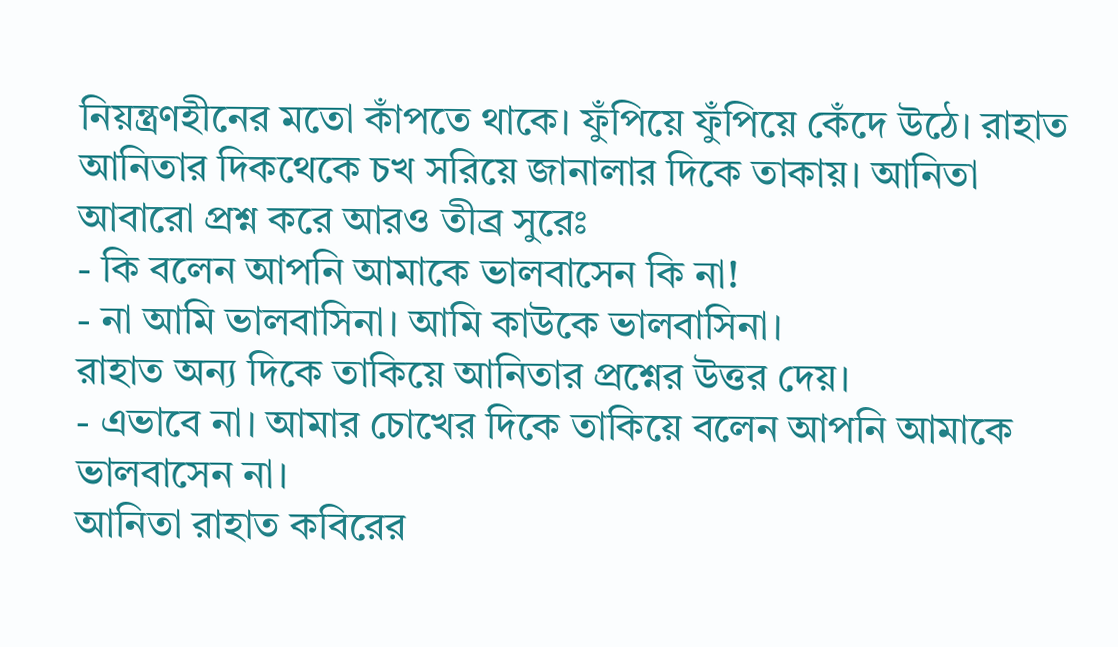নিয়ন্ত্রণহীনের মতো কাঁপতে থাকে। ফুঁপিয়ে ফুঁপিয়ে কেঁদে উঠে। রাহাত আনিতার দিকথেকে চখ সরিয়ে জানালার দিকে তাকায়। আনিতা আবারো প্রশ্ন করে আরও তীব্র সুরেঃ
- কি বলেন আপনি আমাকে ভালবাসেন কি না!
- না আমি ভালবাসিনা। আমি কাউকে ভালবাসিনা।
রাহাত অন্য দিকে তাকিয়ে আনিতার প্রশ্নের উত্তর দেয়।
- এভাবে না। আমার চোখের দিকে তাকিয়ে বলেন আপনি আমাকে ভালবাসেন না।
আনিতা রাহাত কবিরের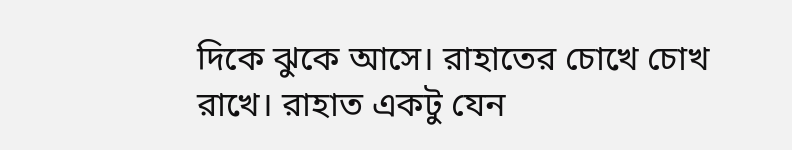দিকে ঝুকে আসে। রাহাতের চোখে চোখ রাখে। রাহাত একটু যেন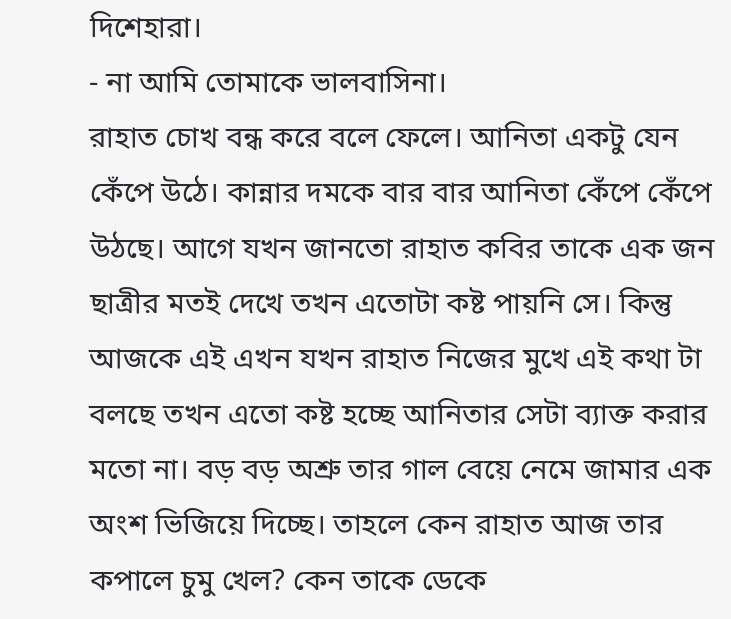দিশেহারা।
- না আমি তোমাকে ভালবাসিনা।
রাহাত চোখ বন্ধ করে বলে ফেলে। আনিতা একটু যেন কেঁপে উঠে। কান্নার দমকে বার বার আনিতা কেঁপে কেঁপে উঠছে। আগে যখন জানতো রাহাত কবির তাকে এক জন ছাত্রীর মতই দেখে তখন এতোটা কষ্ট পায়নি সে। কিন্তু আজকে এই এখন যখন রাহাত নিজের মুখে এই কথা টা বলছে তখন এতো কষ্ট হচ্ছে আনিতার সেটা ব্যাক্ত করার মতো না। বড় বড় অশ্রু তার গাল বেয়ে নেমে জামার এক অংশ ভিজিয়ে দিচ্ছে। তাহলে কেন রাহাত আজ তার কপালে চুমু খেল? কেন তাকে ডেকে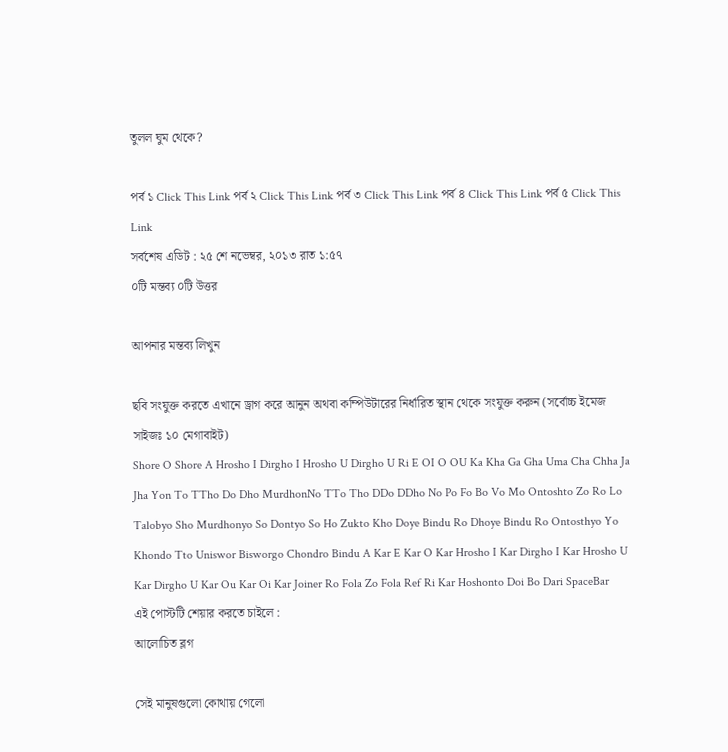তুলল ঘুম থেকে?

পর্ব ১ Click This Link পর্ব ২ Click This Link পর্ব ৩ Click This Link পর্ব ৪ Click This Link পর্ব ৫ Click This Link
সর্বশেষ এডিট : ২৫ শে নভেম্বর, ২০১৩ রাত ১:৫৭
০টি মন্তব্য ০টি উত্তর

আপনার মন্তব্য লিখুন

ছবি সংযুক্ত করতে এখানে ড্রাগ করে আনুন অথবা কম্পিউটারের নির্ধারিত স্থান থেকে সংযুক্ত করুন (সর্বোচ্চ ইমেজ সাইজঃ ১০ মেগাবাইট)
Shore O Shore A Hrosho I Dirgho I Hrosho U Dirgho U Ri E OI O OU Ka Kha Ga Gha Uma Cha Chha Ja Jha Yon To TTho Do Dho MurdhonNo TTo Tho DDo DDho No Po Fo Bo Vo Mo Ontoshto Zo Ro Lo Talobyo Sho Murdhonyo So Dontyo So Ho Zukto Kho Doye Bindu Ro Dhoye Bindu Ro Ontosthyo Yo Khondo Tto Uniswor Bisworgo Chondro Bindu A Kar E Kar O Kar Hrosho I Kar Dirgho I Kar Hrosho U Kar Dirgho U Kar Ou Kar Oi Kar Joiner Ro Fola Zo Fola Ref Ri Kar Hoshonto Doi Bo Dari SpaceBar
এই পোস্টটি শেয়ার করতে চাইলে :
আলোচিত ব্লগ

সেই মানুষগুলো কোথায় গেলো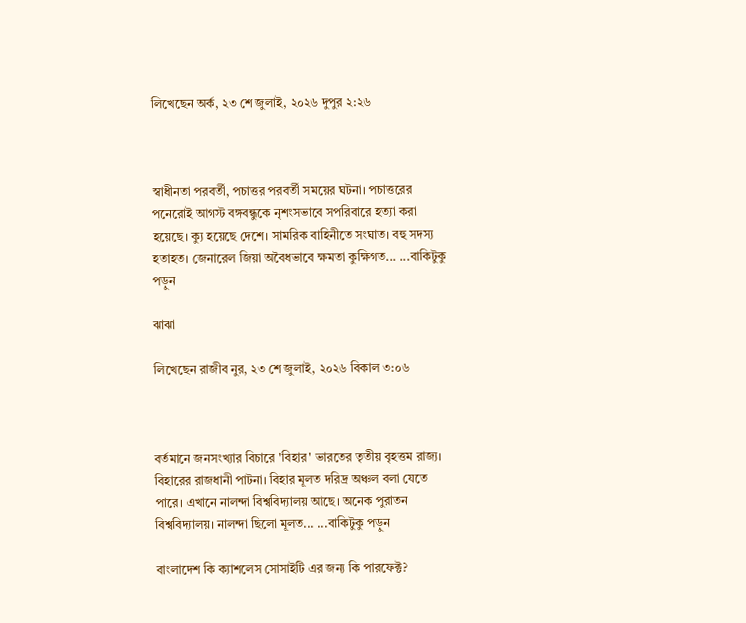লিখেছেন অর্ক, ২৩ শে জুলাই, ২০২৬ দুপুর ২:২৬



স্বাধীনতা পরবর্তী, পচাত্তর পরবর্তী সময়ের ঘটনা। পচাত্তরের পনেরোই আগস্ট বঙ্গবন্ধুকে নৃশংসভাবে সপরিবারে হত্যা করা হয়েছে। ক্যু হয়েছে দেশে। সামরিক বাহিনীতে সংঘাত। বহু সদস্য হতাহত। জেনারেল জিয়া অবৈধভাবে ক্ষমতা কুক্ষিগত... ...বাকিটুকু পড়ুন

ঝাঝা

লিখেছেন রাজীব নুর, ২৩ শে জুলাই, ২০২৬ বিকাল ৩:০৬



বর্তমানে জনসংখ্যার বিচারে 'বিহার' ভারতের তৃতীয় বৃহত্তম রাজ্য।
বিহারের রাজধানী পাটনা। বিহার মূলত দরিদ্র অঞ্চল বলা যেতে পারে। এখানে নালন্দা বিশ্ববিদ্যালয় আছে। অনেক পুরাতন বিশ্ববিদ্যালয়। নালন্দা ছিলো মূলত... ...বাকিটুকু পড়ুন

বাংলাদেশ কি ক্যাশলেস সোসাইটি এর জন্য কি পারফেক্ট?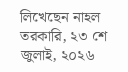লিখেছেন নাহল তরকারি, ২৩ শে জুলাই, ২০২৬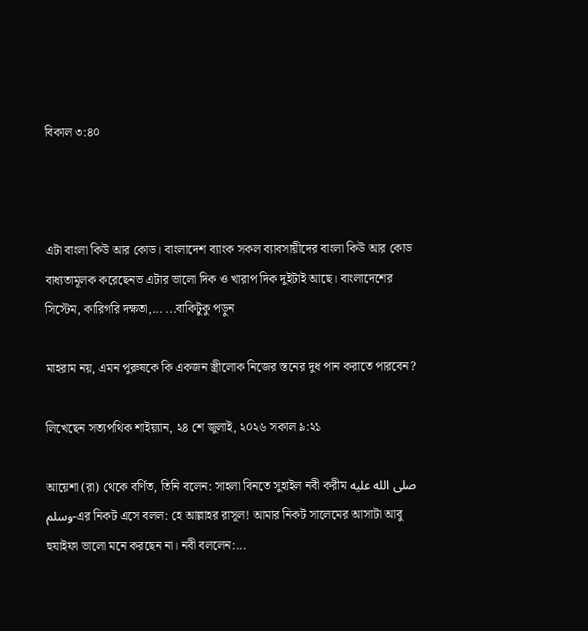বিকাল ৩:৪০



এটা বাংলা কিউ আর কোড। বাংলাদেশ ব্যাংক সকল ব্যাবসায়ীদের বাংলা কিউ আর কোড বাধ্যতামূলক করেছেনভ এটার ভালো দিক ও খারাপ দিক দুইটাই আছে। বাংলাদেশের সিস্টেম, কারিগরি দক্ষতা,... ...বাকিটুকু পড়ুন

মাহরাম নয়, এমন পুরুষকে কি একজন স্ত্রীলোক নিজের স্তনের দুধ পান করাতে পারবেন?

লিখেছেন সত্যপথিক শাইয়্যান, ২৪ শে জুলাই, ২০২৬ সকাল ৯:২১

আয়েশা (রা) থেকে বর্ণিত, তিনি বলেন: সাহলা বিনতে সুহাইল নবী করীম صلى الله عليه وسلم-এর নিকট এসে বলল: হে আল্লাহর রাসূল! আমার নিকট সালেমের আসাটা আবু হুযাইফা ভালো মনে করছেন না। নবী বললেন:...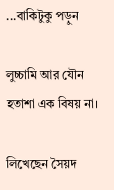...বাকিটুকু পড়ুন

লুচ্চামি আর যৌন হতাশা এক বিষয় না।

লিখেছেন সৈয়দ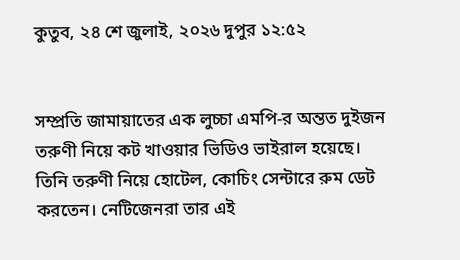কুতুব, ২৪ শে জুলাই, ২০২৬ দুপুর ১২:৫২


সম্প্রতি জামায়াতের এক লুচ্চা এমপি-র অন্তত দুইজন তরুণী নিয়ে কট খাওয়ার ভিডিও ভাইরাল হয়েছে। তিনি তরুণী নিয়ে হোটেল, কোচিং সেন্টারে রুম ডেট করতেন। নেটিজেনরা তার এই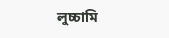লুচ্চামি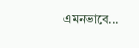এমনভাবে...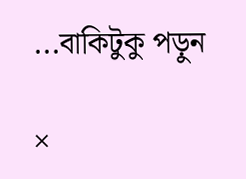...বাকিটুকু পড়ুন

×